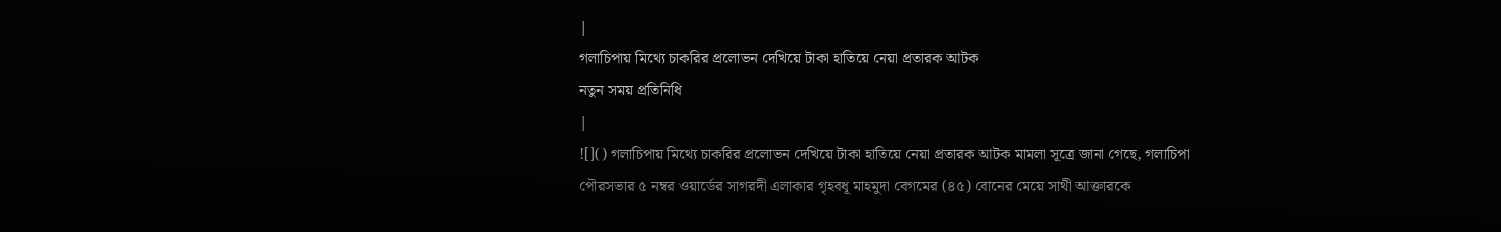|
গলাচিপায় মিথ্যে চাকরির প্রলোভন দেখিয়ে টাকা হাতিয়ে নেয়া প্রতারক আটক
নতুন সময় প্রতিনিধি
|
![]() গলাচিপায় মিথ্যে চাকরির প্রলোভন দেখিয়ে টাকা হাতিয়ে নেয়া প্রতারক আটক মামলা সূত্রে জানা গেছে, গলাচিপা পৌরসভার ৫ নম্বর ওয়ার্ডের সাগরদী এলাকার গৃহবধূ মাহমুদা বেগমের (৪৫) বোনের মেয়ে সাথী আক্তারকে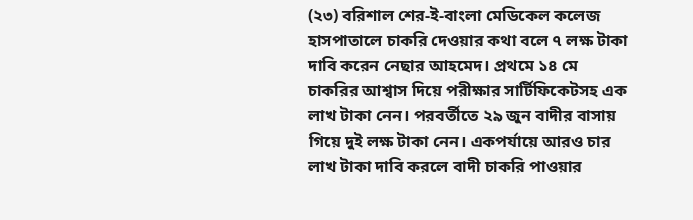(২৩) বরিশাল শের-ই-বাংলা মেডিকেল কলেজ হাসপাতালে চাকরি দেওয়ার কথা বলে ৭ লক্ষ টাকা দাবি করেন নেছার আহমেদ। প্রথমে ১৪ মে চাকরির আশ্বাস দিয়ে পরীক্ষার সার্টিফিকেটসহ এক লাখ টাকা নেন। পরবর্তীতে ২৯ জুন বাদীর বাসায় গিয়ে দুই লক্ষ টাকা নেন। একপর্যায়ে আরও চার লাখ টাকা দাবি করলে বাদী চাকরি পাওয়ার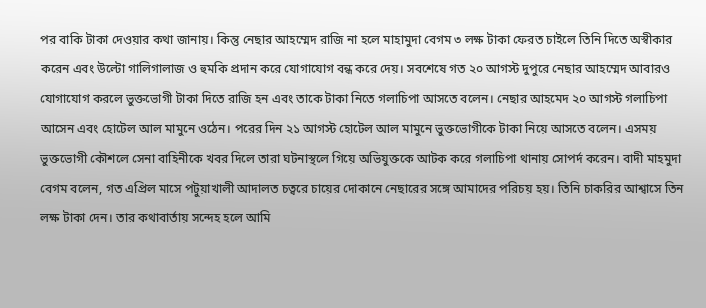পর বাকি টাকা দেওয়ার কথা জানায়। কিন্তু নেছার আহম্মেদ রাজি না হলে মাহামুদা বেগম ৩ লক্ষ টাকা ফেরত চাইলে তিনি দিতে অস্বীকার করেন এবং উল্টো গালিগালাজ ও হুমকি প্রদান করে যোগাযোগ বন্ধ করে দেয়। সবশেষে গত ২০ আগস্ট দুপুরে নেছার আহম্মেদ আবারও যোগাযোগ করলে ভুক্তভোগী টাকা দিতে রাজি হন এবং তাকে টাকা নিতে গলাচিপা আসতে বলেন। নেছার আহমেদ ২০ আগস্ট গলাচিপা আসেন এবং হোটেল আল মামুনে ওঠেন। পরের দিন ২১ আগস্ট হোটেল আল মামুনে ভুক্তভোগীকে টাকা নিয়ে আসতে বলেন। এসময় ভুক্তভোগী কৌশলে সেনা বাহিনীকে খবর দিলে তারা ঘটনাস্থলে গিয়ে অভিযুক্তকে আটক করে গলাচিপা থানায় সোপর্দ করেন। বাদী মাহমুদা বেগম বলেন, গত এপ্রিল মাসে পটুয়াখালী আদালত চত্বরে চায়ের দোকানে নেছারের সঙ্গে আমাদের পরিচয় হয়। তিনি চাকরির আশ্বাসে তিন লক্ষ টাকা দেন। তার কথাবার্তায় সন্দেহ হলে আমি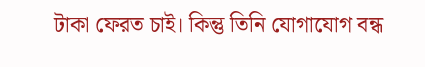টাকা ফেরত চাই। কিন্তু তিনি যোগাযোগ বন্ধ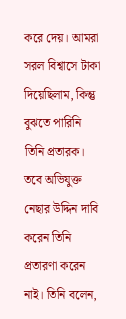করে দেয়। আমরা সরল বিশ্বাসে টাকা দিয়েছিলাম, কিন্তু বুঝতে পারিনি তিনি প্রতারক। তবে অভিযুক্ত নেছার উদ্দিন দাবি করেন তিনি প্রতারণা করেন নাই। তিনি বলেন,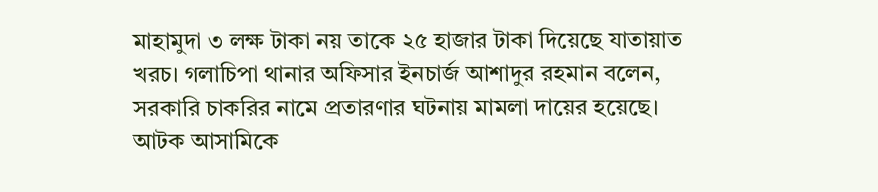মাহামুদা ৩ লক্ষ টাকা নয় তাকে ২৫ হাজার টাকা দিয়েছে যাতায়াত খরচ। গলাচিপা থানার অফিসার ইনচার্জ আশাদুর রহমান বলেন, সরকারি চাকরির নামে প্রতারণার ঘটনায় মামলা দায়ের হয়েছে। আটক আসামিকে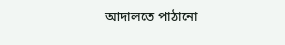আদালতে পাঠানো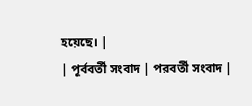হয়েছে। |
| পূর্ববর্তী সংবাদ | পরবর্তী সংবাদ |